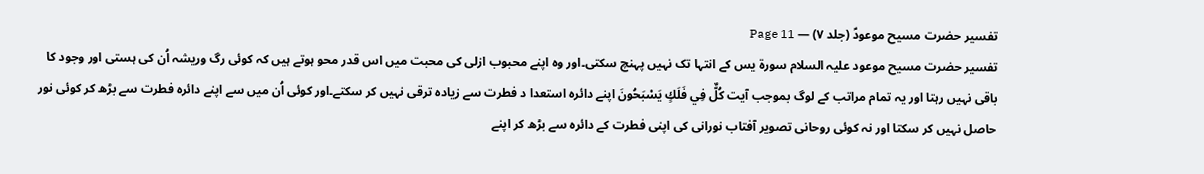تفسیر حضرت مسیح موعودؑ (جلد ۷) — Page 11
تفسیر حضرت مسیح موعود علیہ السلام سورة يس کے انتہا تک نہیں پہنچ سکتی۔اور وہ اپنے محبوب ازلی کی محبت میں اس قدر محو ہوتے ہیں کہ کوئی رگ وریشہ اُن کی ہستی اور وجود کا باقی نہیں رہتا اور یہ تمام مراتب کے لوگ بموجب آيت كُلٌّ فِي فَلَكٍ يَسْبَحُونَ اپنے دائرہ استعدا د فطرت سے زیادہ ترقی نہیں کر سکتے۔اور کوئی اُن میں سے اپنے دائرہ فطرت سے بڑھ کر کوئی نور حاصل نہیں کر سکتا اور نہ کوئی روحانی تصویر آفتاب نورانی کی اپنی فطرت کے دائرہ سے بڑھ کر اپنے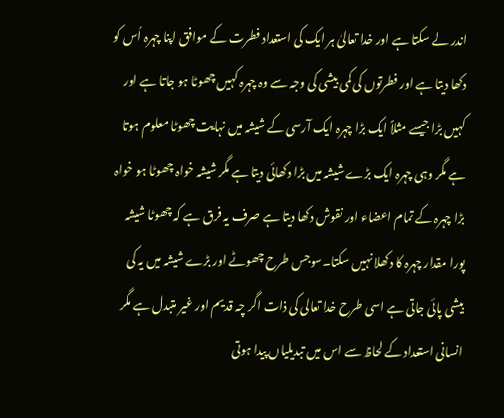اندر لے سکتا ہے اور خدا تعالیٰ ہر ایک کی استعداد فطرت کے موافق اپنا چہرہ اُس کو دکھا دیتا ہے اور فطرتوں کی کمی بیشی کی وجہ سے وہ چہرہ کہیں چھوٹا ہو جاتا ہے اور کہیں بڑا جیسے مثلاً ایک بڑا چہرہ ایک آرسی کے شیشہ میں نہایت چھوٹا معلوم ہوتا ہے مگر وہی چہرہ ایک بڑے شیشہ میں بڑا دکھائی دیتا ہے مگر شیشہ خواہ چھوٹا ہو خواہ بڑا چہرہ کے تمام اعضاء اور نقوش دکھا دیتا ہے صرف یہ فرق ہے کہ چھوٹا شیشہ پورا مقدار چہرہ کا دکھلا نہیں سکتا۔سوجس طرح چھوٹے اور بڑے شیشہ میں یہ کی بیشی پائی جاتی ہے اسی طرح خدا تعالی کی ذات اگر چہ قدیم اور غیر متبدل ہے مگر انسانی استعداد کے لحاظ سے اس میں تبدیلیاں پیدا ہوتی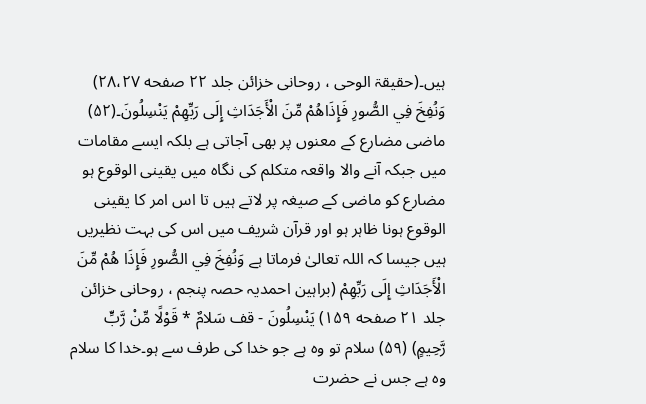ہیں۔(حقیقۃ الوحی ، روحانی خزائن جلد ۲۲ صفحه ۲۸،۲۷) وَنُفِخَ فِي الصُّورِ فَإِذَاهُمْ مِّنَ الْأَجَدَاثِ إِلَى رَبِّهِمْ يَنْسِلُونَ۔(۵۲) ماضی مضارع کے معنوں پر بھی آجاتی ہے بلکہ ایسے مقامات میں جبکہ آنے والا واقعہ متکلم کی نگاہ میں یقینی الوقوع ہو مضارع کو ماضی کے صیغہ پر لاتے ہیں تا اس امر کا یقینی الوقوع ہونا ظاہر ہو اور قرآن شریف میں اس کی بہت نظیریں ہیں جیسا کہ اللہ تعالیٰ فرماتا ہے وَنُفِخَ فِي الصُّورِ فَإِذَا هُمْ مِّنَ الْأَجَدَاثِ إِلَى رَبِّهِمْ (براہین احمدیہ حصہ پنجم ، روحانی خزائن جلد ۲۱ صفحه ۱۵۹) يَنْسِلُونَ - قف سَلامٌ * قَوْلًا مِّنْ رَّبٍّ رَّحِيمٍ) (۵۹) سلام تو وہ ہے جو خدا کی طرف سے ہو۔خدا کا سلام وہ ہے جس نے حضرت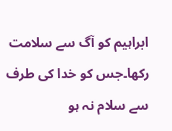ابراہیم کو آگ سے سلامت رکھا۔جس کو خدا کی طرف سے سلام نہ ہو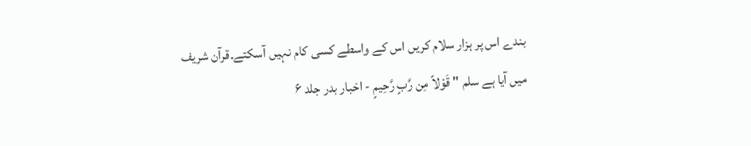بندے اس پر ہزار سلام کریں اس کے واسطے کسی کام نہیں آسکتے۔قرآن شریف میں آیا ہے سلم " قَوْلاً مِن رَّبٍ رَّحِيمٍ - اخبار بدر جلد ۶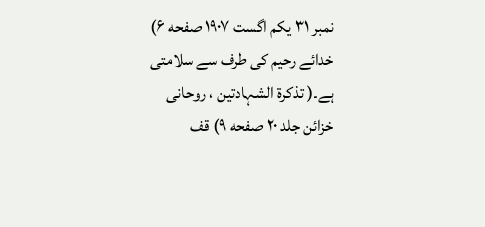نمبر ۳۱ یکم اگست ۱۹۰۷ صفحه ۶) خدائے رحیم کی طرف سے سلامتی ہے۔( تذكرة الشہادتین ، روحانی خزائن جلد ۲۰ صفحه ۹) قف